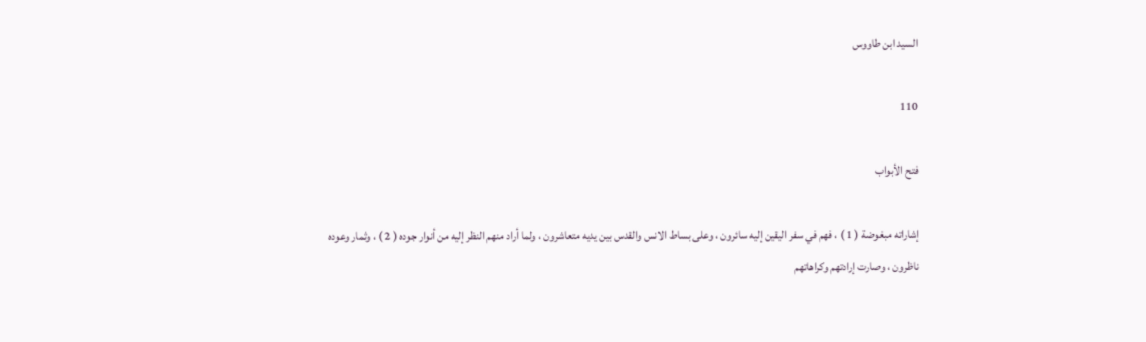السيد ابن طاووس

110

فتح الأبواب

إشاراته مبغوضة ( 1 ) ، فهم في سفر اليقين إليه سائرون ، وعلى بساط الانس والقدس بين يديه متعاشرون ، ولما أراد منهم النظر إليه من أنوار جوده ( 2 ) ، وثمار وعوده ناظرون ، وصارت إرادتهم وكراهاتهم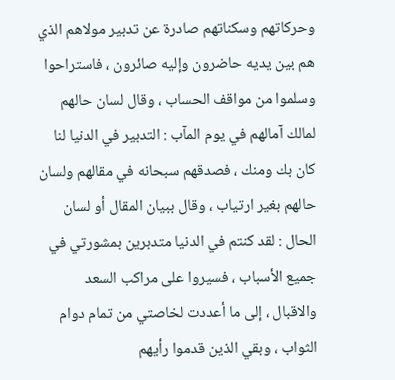وحركاتهم وسكناتهم صادرة عن تدبير مولاهم الذي هم بين يديه حاضرون وإليه صائرون ، فاستراحوا وسلموا من مواقف الحساب ، وقال لسان حالهم لمالك آمالهم في يوم المآب : التدبير في الدنيا لنا كان بك ومنك ، فصدقهم سبحانه في مقالهم ولسان حالهم بغير ارتياب ، وقال ببيان المقال أو لسان الحال : لقد كنتم في الدنيا متدبرين بمشورتي في جميع الأسباب ، فسيروا على مراكب السعد والاقبال ، إلى ما أعددت لخاصتي من تمام دوام الثواب ، وبقي الذين قدموا رأيهم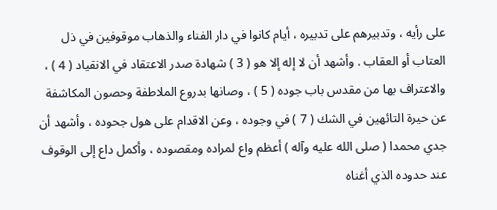على رأيه ، وتدبيرهم على تدبيره ، أيام كانوا في دار الفناء والذهاب موقوفين في ذل العتاب أو العقاب . وأشهد أن لا إله إلا هو ( 3 ) شهادة صدر الاعتقاد في الانقياد ( 4 ) ، والاعتراف بها من مقدس باب جوده ( 5 ) ، وصانها بدروع الملاطفة وحصون المكاشفة عن حيرة التائهين في الشك ( 7 ) في وجوده ، وعن الاقدام على هول جحوده ، وأشهد أن جدي محمدا ( صلى الله عليه وآله ) أعظم واع لمراده ومقصوده ، وأكمل داع إلى الوقوف عند حدوده الذي أغناه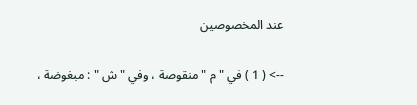عند المخصوصين

--> ( 1 ) في " م " منقوصة ، وفي " ش " : مبغوضة ،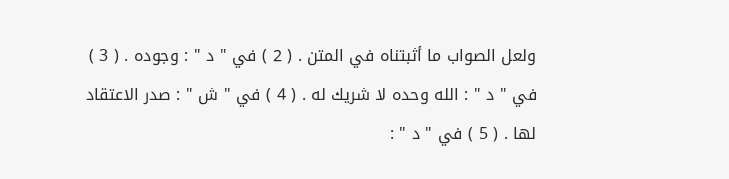ولعل الصواب ما أثبتناه في المتن . ( 2 ) في " د " : وجوده . ( 3 ) في " د " : الله وحده لا شريك له . ( 4 ) في " ش " : صدر الاعتقاد لها . ( 5 ) في " د " :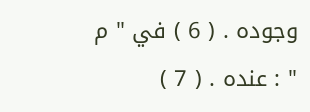وجوده . ( 6 ) في " م " : عنده . ( 7 )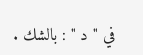في " د " : بالشك .